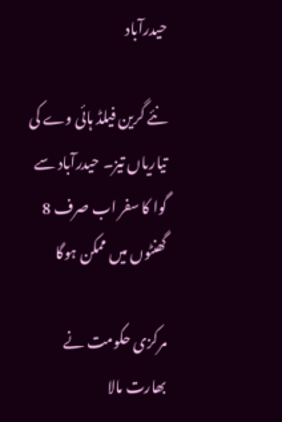حیدرآباد

نئے گرین فیلڈ ہائی وے کی تیاریاں تیز۔ حیدرآباد سے گوا کا سفر اب صرف 8 گھنٹوں میں ممکن ہوگا

مرکزی حکومت نے بھارت مالا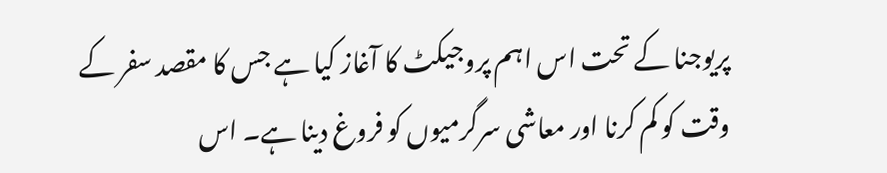پریوجنا کے تحت اس اہم پروجیکٹ کا آغاز کیا ہے جس کا مقصد سفر کے وقت کو کم کرنا اور معاشی سرگرمیوں کو فروغ دینا ہے۔ اس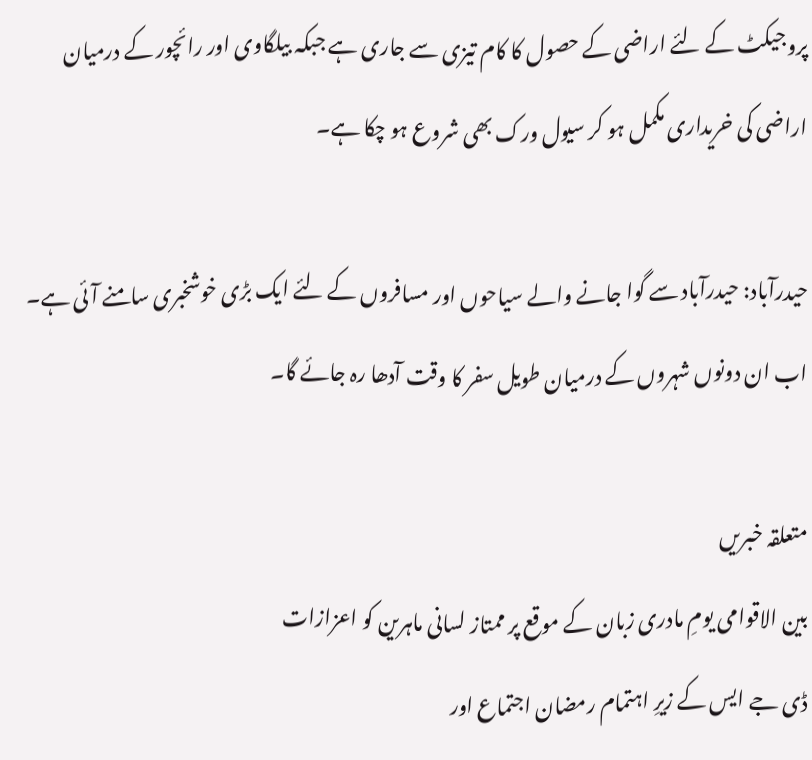پروجیکٹ کے لئے اراضی کے حصول کا کام تیزی سے جاری ہے جبکہ بیلگاوی اور رائچور کے درمیان اراضی کی خریداری مکمل ہو کر سیول ورک بھی شروع ہو چکا ہے۔

حیدرآباد: حیدرآباد سے گوا جانے والے سیاحوں اور مسافروں کے لئے ایک بڑی خوشخبری سامنے آئی ہے۔ اب ان دونوں شہروں کے درمیان طویل سفر کا وقت آدھا رہ جائے گا۔

متعلقہ خبریں
بین الاقوامی یومِ مادری زبان کے موقع پر ممتاز لسانی ماہرین کو اعزازات
ڈی جے ایس کے زیرِ اہتمام رمضان اجتماع اور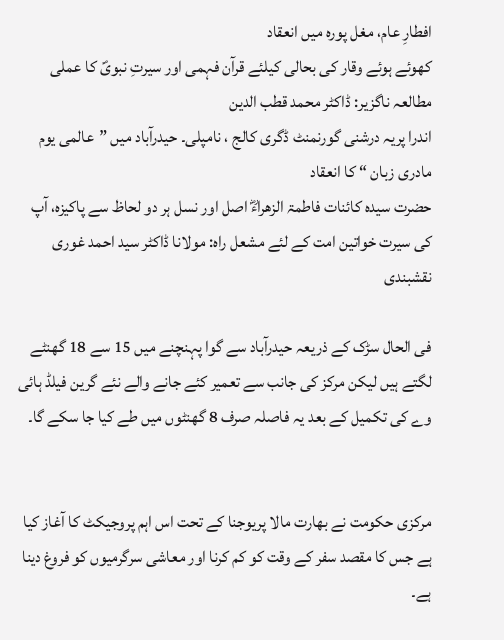افطارِ عام، مغل پورہ میں انعقاد
کھوئے ہوئے وقار کی بحالی کیلئے قرآن فہمی اور سیرتِ نبویؐ کا عملی مطالعہ ناگزیر: ڈاکٹر محمد قطب الدین
اندرا پریہ درشنی گورنمنٹ ڈگری کالج ، نامپلی۔ حیدرآباد میں ”عالمی یوم مادری زبان “ کا انعقاد
حضرت سیدہ کائنات فاطمۃ الزھراءؓ اصل اور نسل ہر دو لحاظ سے پاکیزہ، آپ کی سیرت خواتین امت کے لئے مشعل راہ: مولانا ڈاکٹر سید احمد غوری نقشبندی

فی الحال سڑک کے ذریعہ حیدرآباد سے گوا پہنچنے میں 15 سے 18 گھنٹے لگتے ہیں لیکن مرکز کی جانب سے تعمیر کئے جانے والے نئے گرین فیلڈ ہائی وے کی تکمیل کے بعد یہ فاصلہ صرف 8 گھنٹوں میں طے کیا جا سکے گا۔


مرکزی حکومت نے بھارت مالا پریوجنا کے تحت اس اہم پروجیکٹ کا آغاز کیا ہے جس کا مقصد سفر کے وقت کو کم کرنا اور معاشی سرگرمیوں کو فروغ دینا ہے۔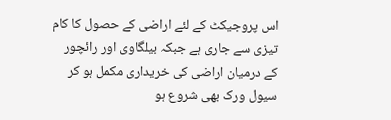اس پروجیکٹ کے لئے اراضی کے حصول کا کام تیزی سے جاری ہے جبکہ بیلگاوی اور رائچور کے درمیان اراضی کی خریداری مکمل ہو کر سیول ورک بھی شروع ہو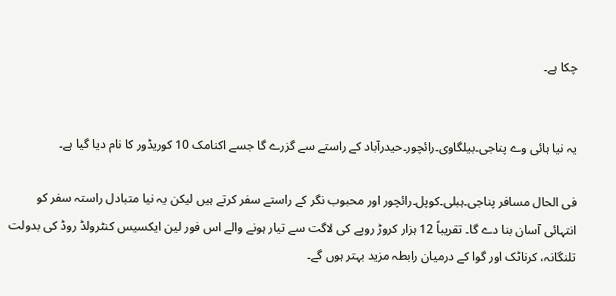چکا ہے۔


یہ نیا ہائی وے پناجی۔بیلگاوی۔رائچور۔حیدرآباد کے راستے سے گزرے گا جسے اکنامک 10 کوریڈور کا نام دیا گیا ہے۔

فی الحال مسافر پناجی۔ہبلی۔کوپل۔رائچور اور محبوب نگر کے راستے سفر کرتے ہیں لیکن یہ نیا متبادل راستہ سفر کو انتہائی آسان بنا دے گا۔ تقریباً 12 ہزار کروڑ روپے کی لاگت سے تیار ہونے والے اس فور لین ایکسیس کنٹرولڈ روڈ کی بدولت تلنگانہ، کرناٹک اور گوا کے درمیان رابطہ مزید بہتر ہوں گے۔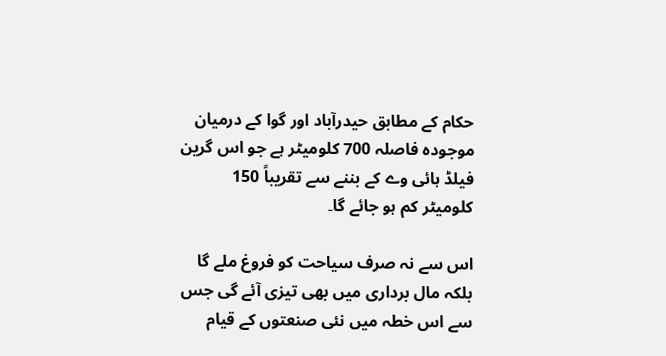حکام کے مطابق حیدرآباد اور گوا کے درمیان موجودہ فاصلہ 700 کلومیٹر ہے جو اس گرین فیلڈ ہائی وے کے بننے سے تقریباً 150 کلومیٹر کم ہو جائے گا۔

اس سے نہ صرف سیاحت کو فروغ ملے گا بلکہ مال برداری میں بھی تیزی آئے گی جس سے اس خطہ میں نئی صنعتوں کے قیام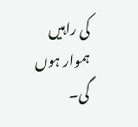کی راہیں ہموار ہوں گی۔